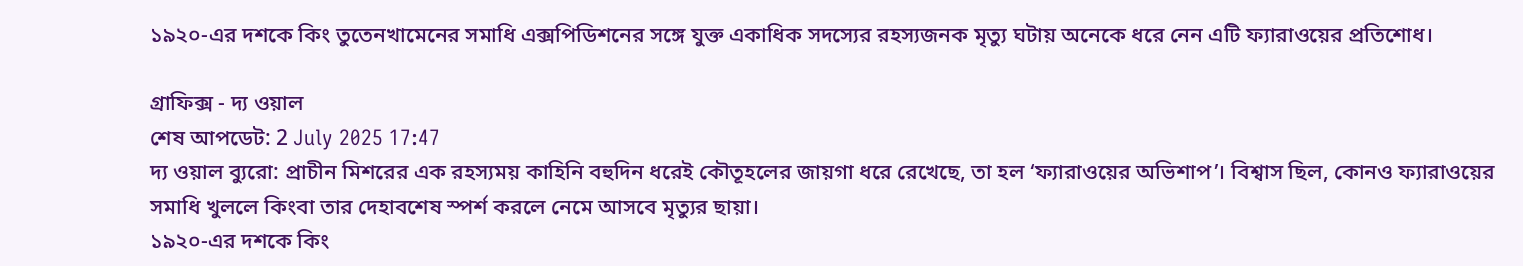১৯২০-এর দশকে কিং তুতেনখামেনের সমাধি এক্সপিডিশনের সঙ্গে যুক্ত একাধিক সদস্যের রহস্যজনক মৃত্যু ঘটায় অনেকে ধরে নেন এটি ফ্যারাওয়ের প্রতিশোধ।

গ্রাফিক্স - দ্য ওয়াল
শেষ আপডেট: 2 July 2025 17:47
দ্য ওয়াল ব্যুরো: প্রাচীন মিশরের এক রহস্যময় কাহিনি বহুদিন ধরেই কৌতূহলের জায়গা ধরে রেখেছে, তা হল ‘ফ্যারাওয়ের অভিশাপ’। বিশ্বাস ছিল, কোনও ফ্যারাওয়ের সমাধি খুললে কিংবা তার দেহাবশেষ স্পর্শ করলে নেমে আসবে মৃত্যুর ছায়া।
১৯২০-এর দশকে কিং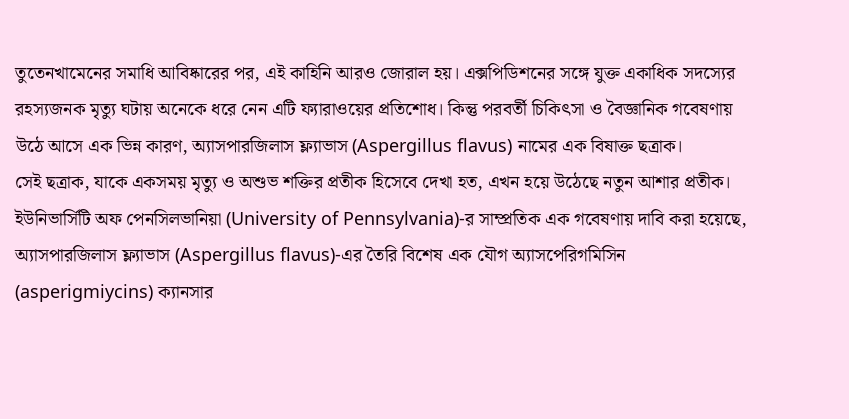তুতেনখামেনের সমাধি আবিষ্কারের পর, এই কাহিনি আরও জোরাল হয়। এক্সপিডিশনের সঙ্গে যুক্ত একাধিক সদস্যের রহস্যজনক মৃত্যু ঘটায় অনেকে ধরে নেন এটি ফ্যারাওয়ের প্রতিশোধ। কিন্তু পরবর্তী চিকিৎসা ও বৈজ্ঞানিক গবেষণায় উঠে আসে এক ভিন্ন কারণ, অ্যাসপারজিলাস ফ্ল্যাভাস (Aspergillus flavus) নামের এক বিষাক্ত ছত্রাক।
সেই ছত্রাক, যাকে একসময় মৃত্যু ও অশুভ শক্তির প্রতীক হিসেবে দেখা হত, এখন হয়ে উঠেছে নতুন আশার প্রতীক। ইউনিভার্সিটি অফ পেনসিলভানিয়া (University of Pennsylvania)-র সাম্প্রতিক এক গবেষণায় দাবি করা হয়েছে, অ্যাসপারজিলাস ফ্ল্যাভাস (Aspergillus flavus)-এর তৈরি বিশেষ এক যৌগ অ্যাসপেরিগমিসিন (asperigmiycins) ক্যানসার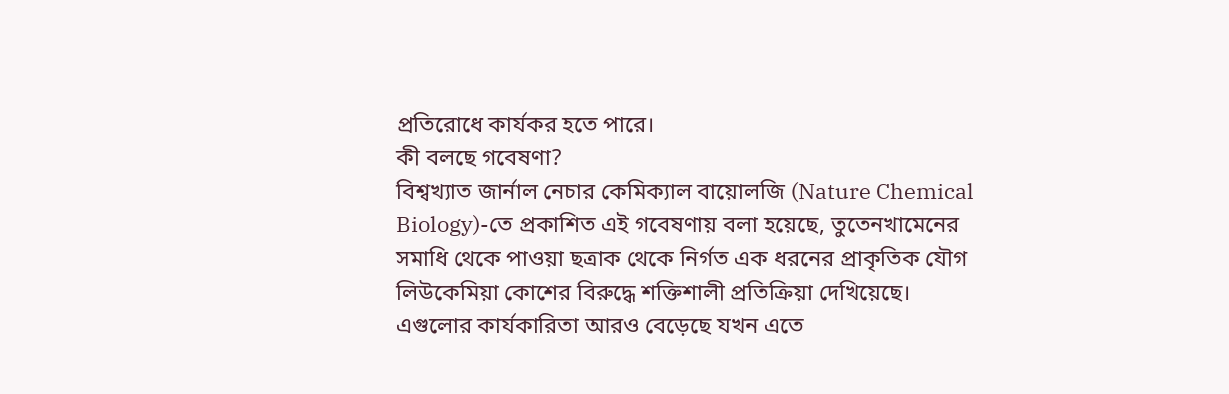প্রতিরোধে কার্যকর হতে পারে।
কী বলছে গবেষণা?
বিশ্বখ্যাত জার্নাল নেচার কেমিক্যাল বায়োলজি (Nature Chemical Biology)-তে প্রকাশিত এই গবেষণায় বলা হয়েছে, তুতেনখামেনের সমাধি থেকে পাওয়া ছত্রাক থেকে নির্গত এক ধরনের প্রাকৃতিক যৌগ লিউকেমিয়া কোশের বিরুদ্ধে শক্তিশালী প্রতিক্রিয়া দেখিয়েছে। এগুলোর কার্যকারিতা আরও বেড়েছে যখন এতে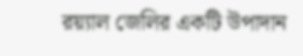রয়্যাল জেলির একটি উপাদান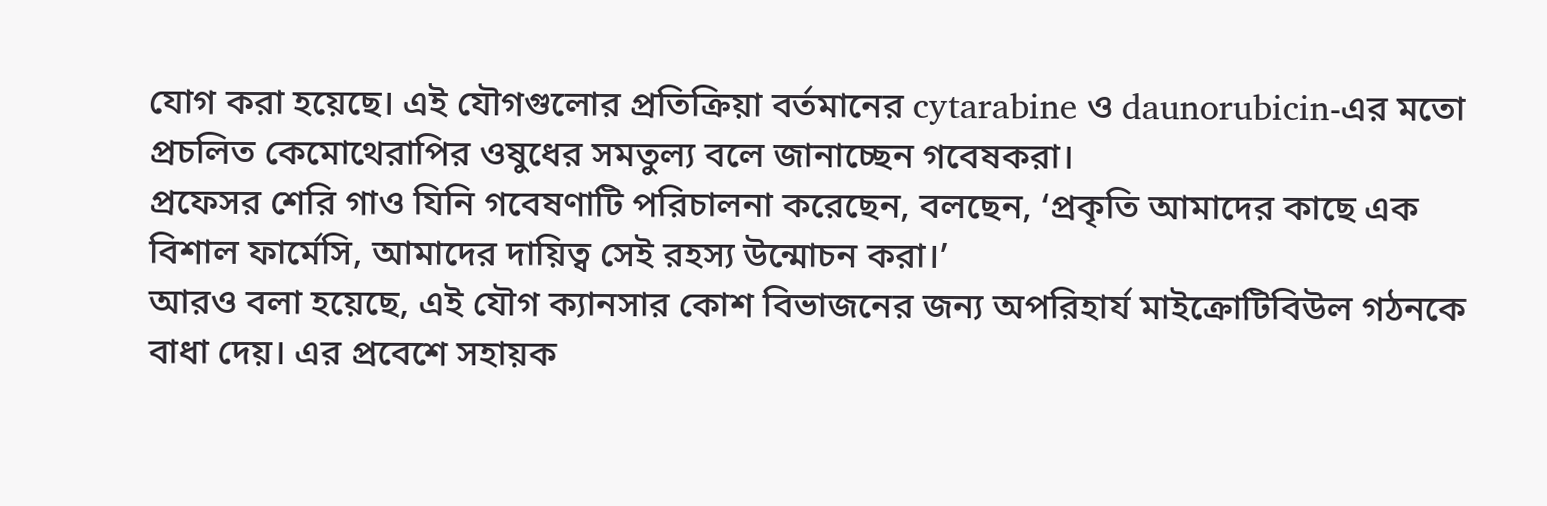যোগ করা হয়েছে। এই যৌগগুলোর প্রতিক্রিয়া বর্তমানের cytarabine ও daunorubicin-এর মতো প্রচলিত কেমোথেরাপির ওষুধের সমতুল্য বলে জানাচ্ছেন গবেষকরা।
প্রফেসর শেরি গাও যিনি গবেষণাটি পরিচালনা করেছেন, বলছেন, ‘প্রকৃতি আমাদের কাছে এক বিশাল ফার্মেসি, আমাদের দায়িত্ব সেই রহস্য উন্মোচন করা।’
আরও বলা হয়েছে, এই যৌগ ক্যানসার কোশ বিভাজনের জন্য অপরিহার্য মাইক্রোটিবিউল গঠনকে বাধা দেয়। এর প্রবেশে সহায়ক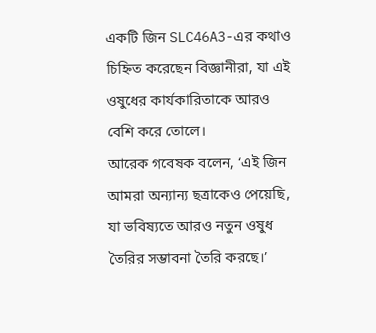একটি জিন SLC46A3-এর কথাও চিহ্নিত করেছেন বিজ্ঞানীরা, যা এই ওষুধের কার্যকারিতাকে আরও বেশি করে তোলে।
আরেক গবেষক বলেন, ‘এই জিন আমরা অন্যান্য ছত্রাকেও পেয়েছি, যা ভবিষ্যতে আরও নতুন ওষুধ তৈরির সম্ভাবনা তৈরি করছে।’